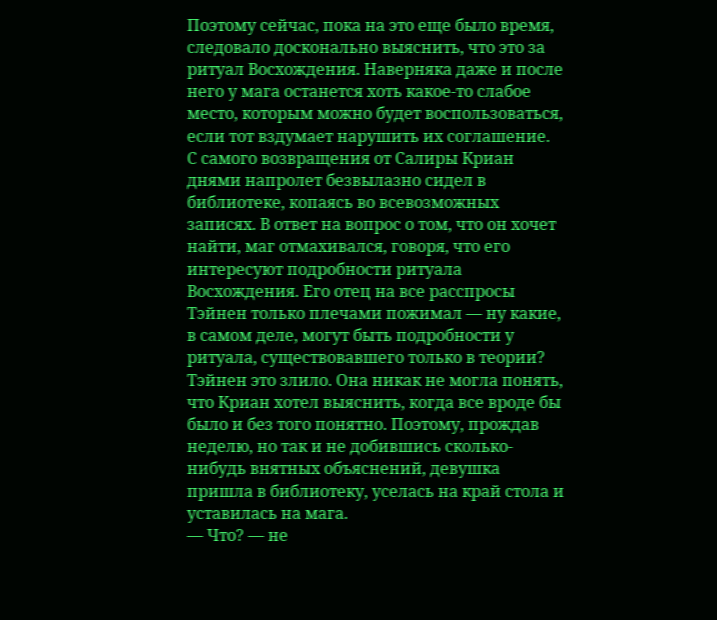Поэтому сейчас, пока на это еще было время, следовало досконально выяснить, что это за ритуал Восхождения. Наверняка даже и после него у мага останется хоть какое-то слабое место, которым можно будет воспользоваться, если тот вздумает нарушить их соглашение.
С самого возвращения от Салиры Криан днями напролет безвылазно сидел в библиотеке, копаясь во всевозможных записях. В ответ на вопрос о том, что он хочет найти, маг отмахивался, говоря, что его интересуют подробности ритуала Восхождения. Его отец на все расспросы Тэйнен только плечами пожимал — ну какие, в самом деле, могут быть подробности у ритуала, существовавшего только в теории?
Тэйнен это злило. Она никак не могла понять, что Криан хотел выяснить, когда все вроде бы было и без того понятно. Поэтому, прождав неделю, но так и не добившись сколько-нибудь внятных объяснений, девушка пришла в библиотеку, уселась на край стола и уставилась на мага.
— Что? — не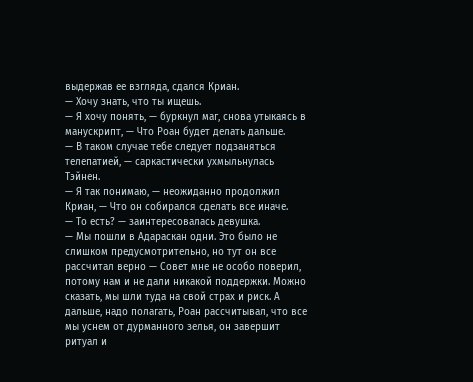выдержав ее взгляда, сдался Криан.
— Хочу знать, что ты ищешь.
— Я хочу понять, — буркнул маг, снова утыкаясь в манускрипт, — Что Роан будет делать дальше.
— В таком случае тебе следует подзаняться телепатией, — саркастически ухмыльнулась Тэйнен.
— Я так понимаю, — неожиданно продолжил Криан, — Что он собирался сделать все иначе.
— То есть? — заинтересовалась девушка.
— Мы пошли в Адараскан одни. Это было не слишком предусмотрительно, но тут он все рассчитал верно — Совет мне не особо поверил, потому нам и не дали никакой поддержки. Можно сказать, мы шли туда на свой страх и риск. А дальше, надо полагать, Роан рассчитывал, что все мы уснем от дурманного зелья, он завершит ритуал и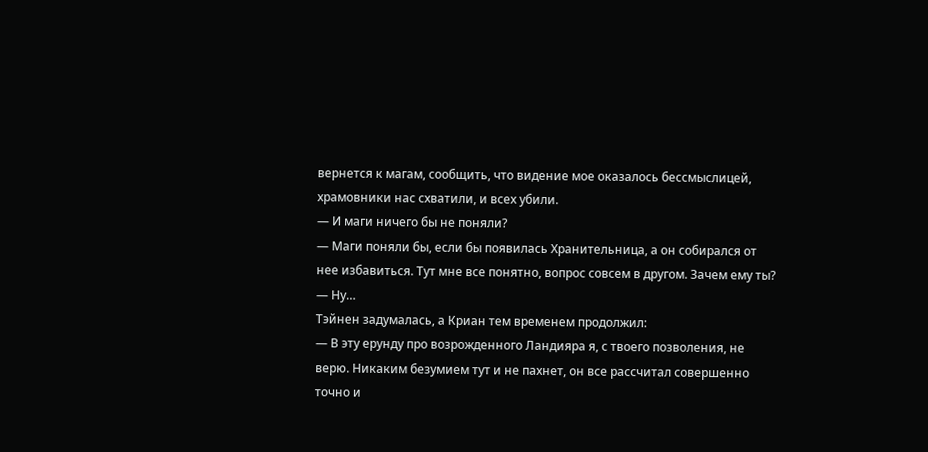вернется к магам, сообщить, что видение мое оказалось бессмыслицей, храмовники нас схватили, и всех убили.
— И маги ничего бы не поняли?
— Маги поняли бы, если бы появилась Хранительница, а он собирался от нее избавиться. Тут мне все понятно, вопрос совсем в другом. Зачем ему ты?
— Ну…
Тэйнен задумалась, а Криан тем временем продолжил:
— В эту ерунду про возрожденного Ландияра я, с твоего позволения, не верю. Никаким безумием тут и не пахнет, он все рассчитал совершенно точно и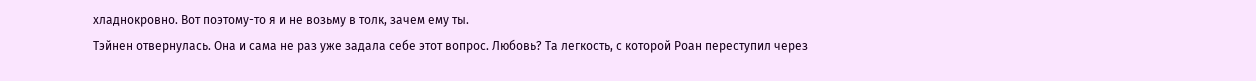хладнокровно. Вот поэтому-то я и не возьму в толк, зачем ему ты.
Тэйнен отвернулась. Она и сама не раз уже задала себе этот вопрос. Любовь? Та легкость, с которой Роан переступил через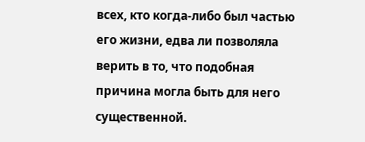всех, кто когда-либо был частью его жизни, едва ли позволяла верить в то, что подобная причина могла быть для него существенной.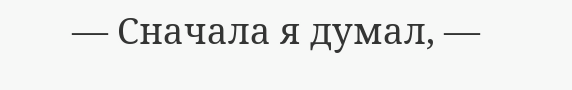— Сначала я думал, —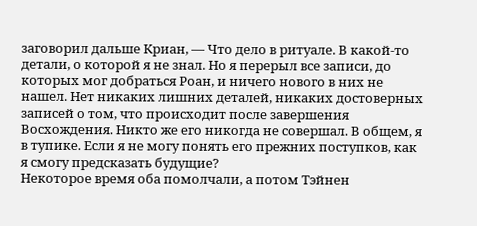заговорил дальше Криан, — Что дело в ритуале. В какой-то детали, о которой я не знал. Но я перерыл все записи, до которых мог добраться Роан, и ничего нового в них не нашел. Нет никаких лишних деталей, никаких достоверных записей о том, что происходит после завершения Восхождения. Никто же его никогда не совершал. В общем, я в тупике. Если я не могу понять его прежних поступков, как я смогу предсказать будущие?
Некоторое время оба помолчали, а потом Тэйнен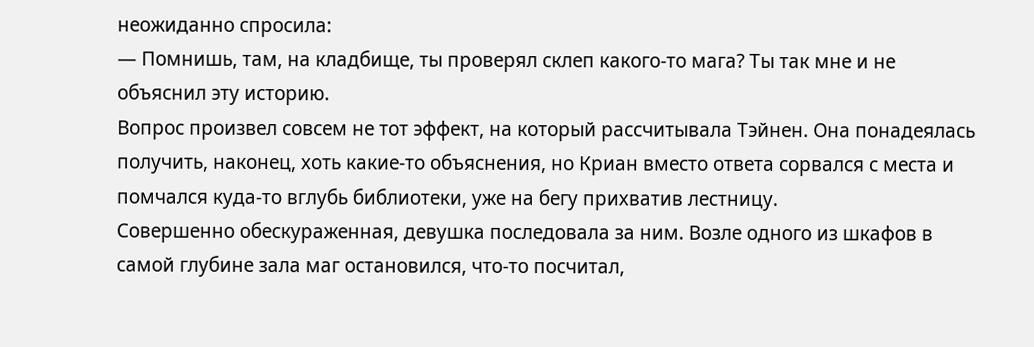неожиданно спросила:
— Помнишь, там, на кладбище, ты проверял склеп какого-то мага? Ты так мне и не объяснил эту историю.
Вопрос произвел совсем не тот эффект, на который рассчитывала Тэйнен. Она понадеялась получить, наконец, хоть какие-то объяснения, но Криан вместо ответа сорвался с места и помчался куда-то вглубь библиотеки, уже на бегу прихватив лестницу.
Совершенно обескураженная, девушка последовала за ним. Возле одного из шкафов в самой глубине зала маг остановился, что-то посчитал,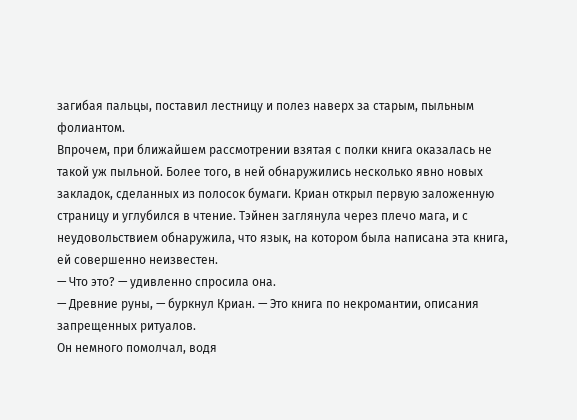загибая пальцы, поставил лестницу и полез наверх за старым, пыльным фолиантом.
Впрочем, при ближайшем рассмотрении взятая с полки книга оказалась не такой уж пыльной. Более того, в ней обнаружились несколько явно новых закладок, сделанных из полосок бумаги. Криан открыл первую заложенную страницу и углубился в чтение. Тэйнен заглянула через плечо мага, и с неудовольствием обнаружила, что язык, на котором была написана эта книга, ей совершенно неизвестен.
— Что это? — удивленно спросила она.
— Древние руны, — буркнул Криан. — Это книга по некромантии, описания запрещенных ритуалов.
Он немного помолчал, водя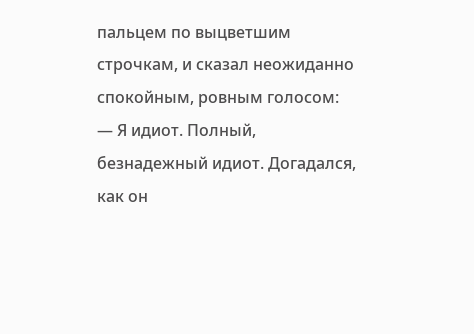пальцем по выцветшим строчкам, и сказал неожиданно спокойным, ровным голосом:
— Я идиот. Полный, безнадежный идиот. Догадался, как он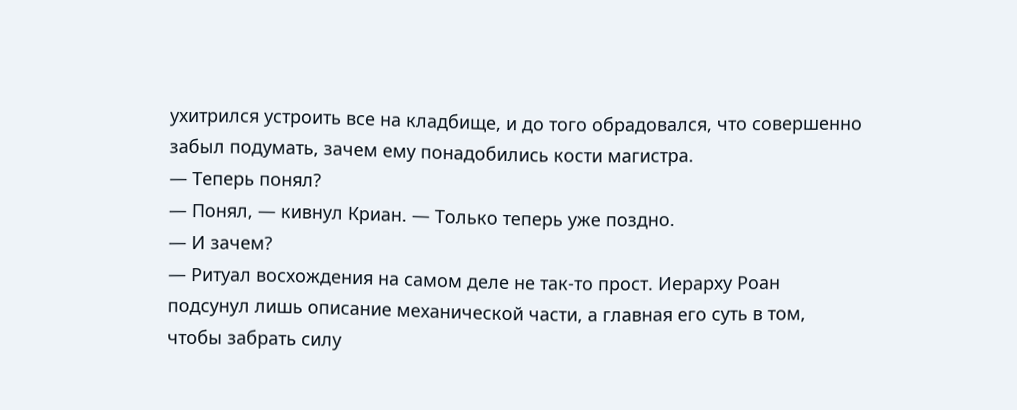ухитрился устроить все на кладбище, и до того обрадовался, что совершенно забыл подумать, зачем ему понадобились кости магистра.
— Теперь понял?
— Понял, — кивнул Криан. — Только теперь уже поздно.
— И зачем?
— Ритуал восхождения на самом деле не так-то прост. Иерарху Роан подсунул лишь описание механической части, а главная его суть в том, чтобы забрать силу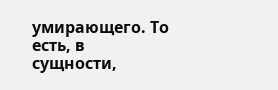умирающего. То есть, в сущности,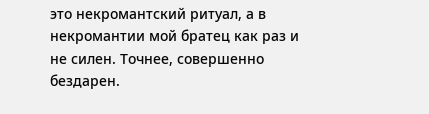это некромантский ритуал, а в некромантии мой братец как раз и не силен. Точнее, совершенно бездарен.